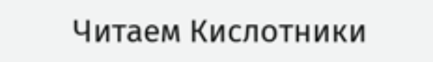Читаем Кислотники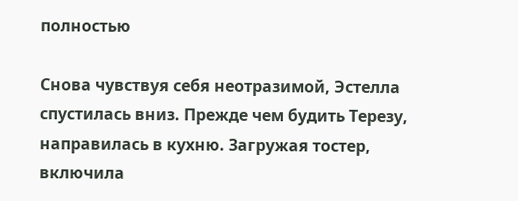полностью

Снова чувствуя себя неотразимой, Эстелла спустилась вниз. Прежде чем будить Терезу, направилась в кухню. Загружая тостер, включила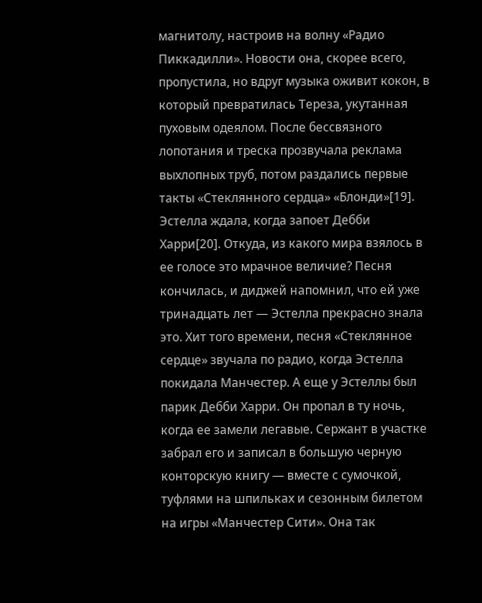магнитолу, настроив на волну «Радио Пиккадилли». Новости она, скорее всего, пропустила, но вдруг музыка оживит кокон, в который превратилась Тереза, укутанная пуховым одеялом. После бессвязного лопотания и треска прозвучала реклама выхлопных труб, потом раздались первые такты «Стеклянного сердца» «Блонди»[19]. Эстелла ждала, когда запоет Дебби Харри[20]. Откуда, из какого мира взялось в ее голосе это мрачное величие? Песня кончилась, и диджей напомнил, что ей уже тринадцать лет — Эстелла прекрасно знала это. Хит того времени, песня «Стеклянное сердце» звучала по радио, когда Эстелла покидала Манчестер. А еще у Эстеллы был парик Дебби Харри. Он пропал в ту ночь, когда ее замели легавые. Сержант в участке забрал его и записал в большую черную конторскую книгу — вместе с сумочкой, туфлями на шпильках и сезонным билетом на игры «Манчестер Сити». Она так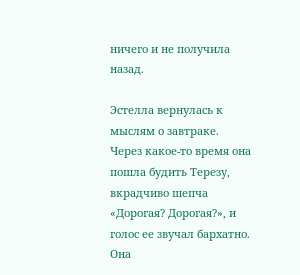ничего и не получила назад.

Эстелла вернулась к мыслям о завтраке. Через какое-то время она пошла будить Терезу, вкрадчиво шепча «Дорогая? Дорогая?», и голос ее звучал бархатно. Она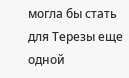могла бы стать для Терезы еще одной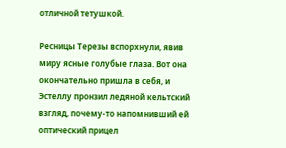отличной тетушкой.

Ресницы Терезы вспорхнули, явив миру ясные голубые глаза. Вот она окончательно пришла в себя, и Эстеллу пронзил ледяной кельтский взгляд, почему-то напомнивший ей оптический прицел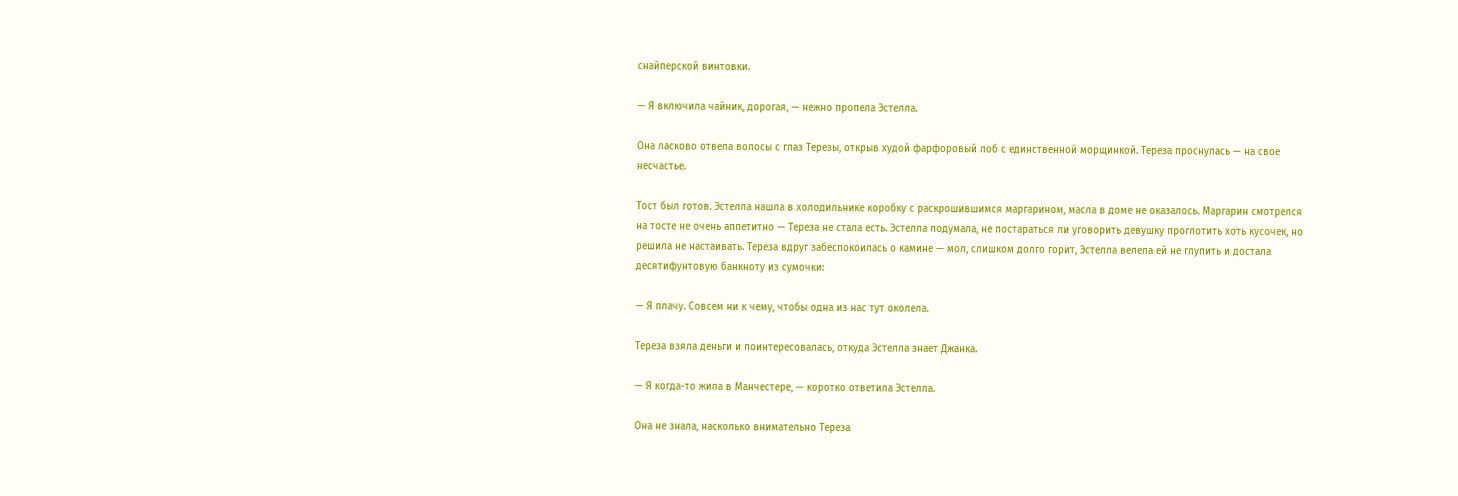снайперской винтовки.

— Я включила чайник, дорогая, — нежно пропела Эстелла.

Она ласково отвела волосы с глаз Терезы, открыв худой фарфоровый лоб с единственной морщинкой. Тереза проснулась — на свое несчастье.

Тост был готов. Эстелла нашла в холодильнике коробку с раскрошившимся маргарином, масла в доме не оказалось. Маргарин смотрелся на тосте не очень аппетитно — Тереза не стала есть. Эстелла подумала, не постараться ли уговорить девушку проглотить хоть кусочек, но решила не настаивать. Тереза вдруг забеспокоилась о камине — мол, слишком долго горит, Эстелла велела ей не глупить и достала десятифунтовую банкноту из сумочки:

— Я плачу. Совсем ни к чему, чтобы одна из нас тут околела.

Тереза взяла деньги и поинтересовалась, откуда Эстелла знает Джанка.

— Я когда-то жила в Манчестере, — коротко ответила Эстелла.

Она не знала, насколько внимательно Тереза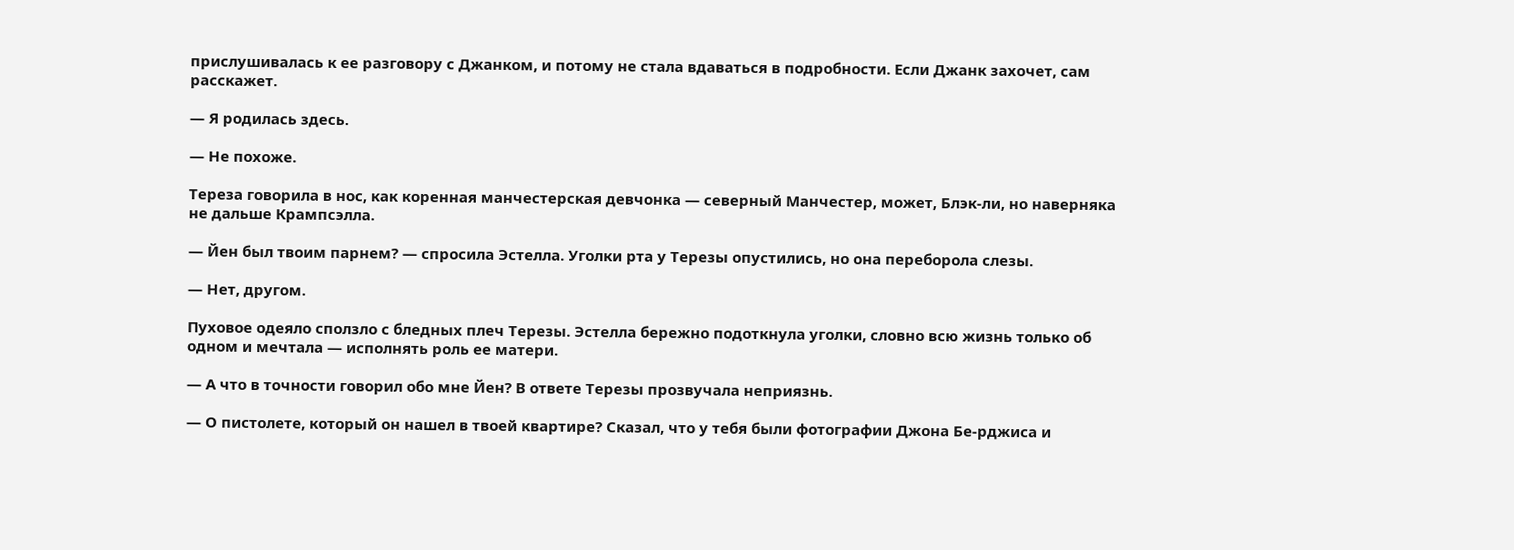прислушивалась к ее разговору с Джанком, и потому не стала вдаваться в подробности. Если Джанк захочет, сам расскажет.

— Я родилась здесь.

— Не похоже.

Тереза говорила в нос, как коренная манчестерская девчонка — северный Манчестер, может, Блэк-ли, но наверняка не дальше Крампсэлла.

— Йен был твоим парнем? — спросила Эстелла. Уголки рта у Терезы опустились, но она переборола слезы.

— Нет, другом.

Пуховое одеяло сползло с бледных плеч Терезы. Эстелла бережно подоткнула уголки, словно всю жизнь только об одном и мечтала — исполнять роль ее матери.

— А что в точности говорил обо мне Йен? В ответе Терезы прозвучала неприязнь.

— О пистолете, который он нашел в твоей квартире? Сказал, что у тебя были фотографии Джона Бе-рджиса и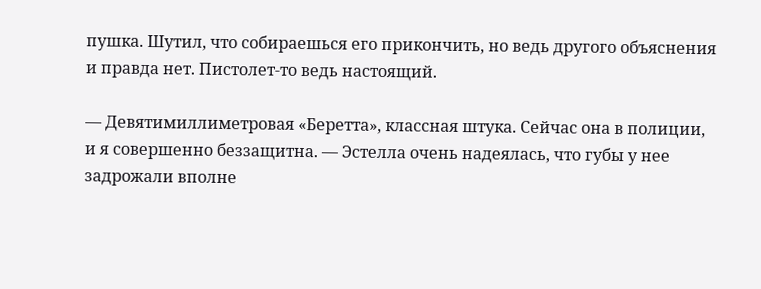пушка. Шутил, что собираешься его прикончить, но ведь другого объяснения и правда нет. Пистолет-то ведь настоящий.

— Девятимиллиметровая «Беретта», классная штука. Сейчас она в полиции, и я совершенно беззащитна. — Эстелла очень надеялась, что губы у нее задрожали вполне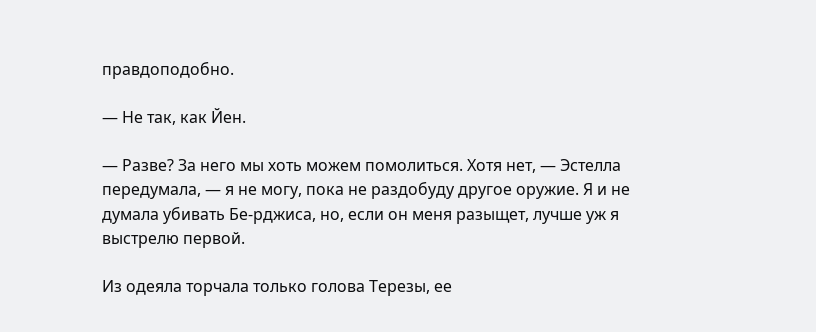правдоподобно.

— Не так, как Йен.

— Разве? За него мы хоть можем помолиться. Хотя нет, — Эстелла передумала, — я не могу, пока не раздобуду другое оружие. Я и не думала убивать Бе-рджиса, но, если он меня разыщет, лучше уж я выстрелю первой.

Из одеяла торчала только голова Терезы, ее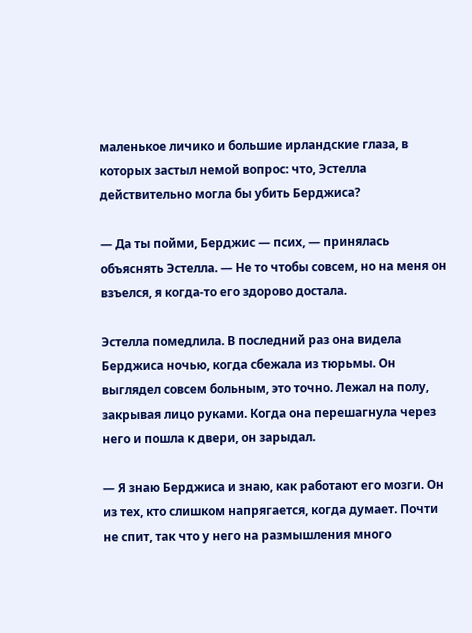маленькое личико и большие ирландские глаза, в которых застыл немой вопрос: что, Эстелла действительно могла бы убить Берджиса?

— Да ты пойми, Берджис — псих, — принялась объяснять Эстелла. — Не то чтобы совсем, но на меня он взъелся, я когда-то его здорово достала.

Эстелла помедлила. В последний раз она видела Берджиса ночью, когда сбежала из тюрьмы. Он выглядел совсем больным, это точно. Лежал на полу, закрывая лицо руками. Когда она перешагнула через него и пошла к двери, он зарыдал.

— Я знаю Берджиса и знаю, как работают его мозги. Он из тех, кто слишком напрягается, когда думает. Почти не спит, так что у него на размышления много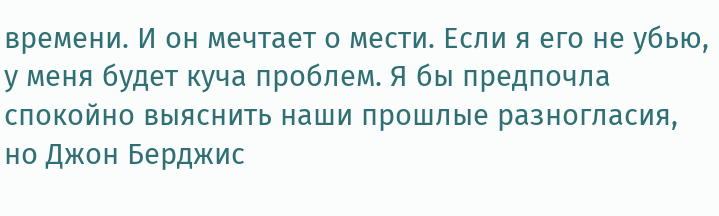времени. И он мечтает о мести. Если я его не убью, у меня будет куча проблем. Я бы предпочла спокойно выяснить наши прошлые разногласия, но Джон Берджис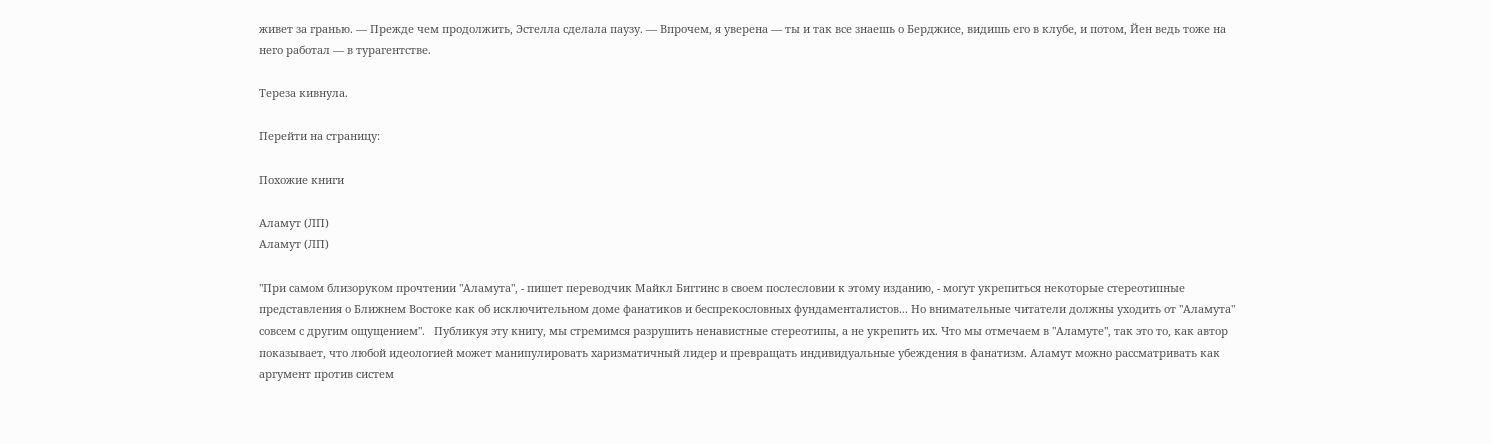живет за гранью. — Прежде чем продолжить, Эстелла сделала паузу. — Впрочем, я уверена — ты и так все знаешь о Берджисе, видишь его в клубе, и потом, Йен ведь тоже на него работал — в турагентстве.

Тереза кивнула.

Перейти на страницу:

Похожие книги

Аламут (ЛП)
Аламут (ЛП)

"При самом близоруком прочтении "Аламута", - пишет переводчик Майкл Биггинс в своем послесловии к этому изданию, - могут укрепиться некоторые стереотипные представления о Ближнем Востоке как об исключительном доме фанатиков и беспрекословных фундаменталистов... Но внимательные читатели должны уходить от "Аламута" совсем с другим ощущением".   Публикуя эту книгу, мы стремимся разрушить ненавистные стереотипы, а не укрепить их. Что мы отмечаем в "Аламуте", так это то, как автор показывает, что любой идеологией может манипулировать харизматичный лидер и превращать индивидуальные убеждения в фанатизм. Аламут можно рассматривать как аргумент против систем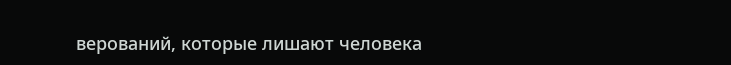верований, которые лишают человека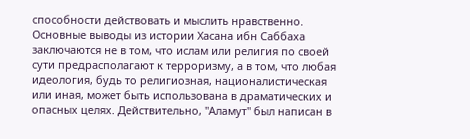способности действовать и мыслить нравственно. Основные выводы из истории Хасана ибн Саббаха заключаются не в том, что ислам или религия по своей сути предрасполагают к терроризму, а в том, что любая идеология, будь то религиозная, националистическая или иная, может быть использована в драматических и опасных целях. Действительно, "Аламут" был написан в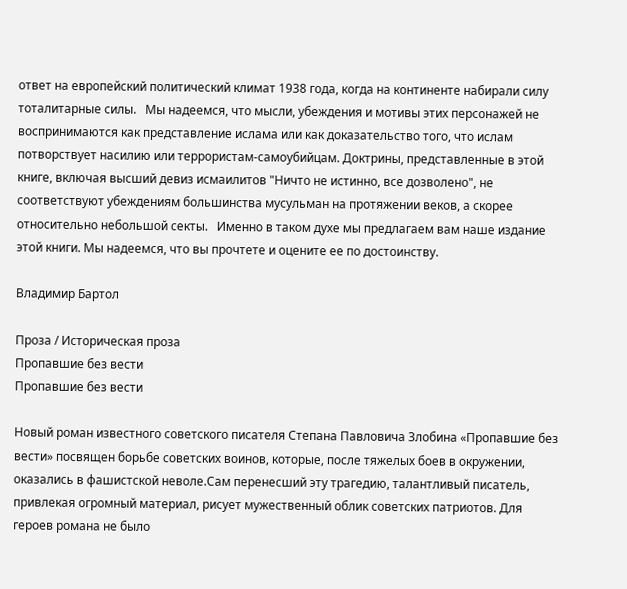ответ на европейский политический климат 1938 года, когда на континенте набирали силу тоталитарные силы.   Мы надеемся, что мысли, убеждения и мотивы этих персонажей не воспринимаются как представление ислама или как доказательство того, что ислам потворствует насилию или террористам-самоубийцам. Доктрины, представленные в этой книге, включая высший девиз исмаилитов "Ничто не истинно, все дозволено", не соответствуют убеждениям большинства мусульман на протяжении веков, а скорее относительно небольшой секты.   Именно в таком духе мы предлагаем вам наше издание этой книги. Мы надеемся, что вы прочтете и оцените ее по достоинству.

Владимир Бартол

Проза / Историческая проза
Пропавшие без вести
Пропавшие без вести

Новый роман известного советского писателя Степана Павловича Злобина «Пропавшие без вести» посвящен борьбе советских воинов, которые, после тяжелых боев в окружении, оказались в фашистской неволе.Сам перенесший эту трагедию, талантливый писатель, привлекая огромный материал, рисует мужественный облик советских патриотов. Для героев романа не было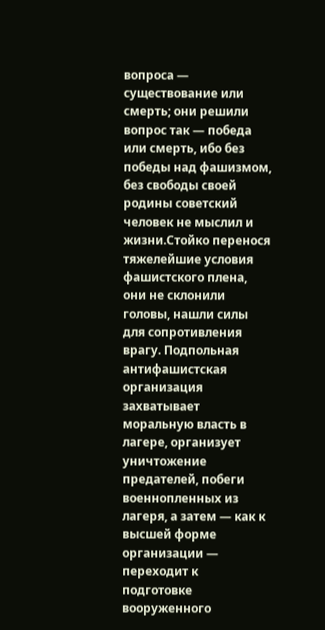вопроса — существование или смерть; они решили вопрос так — победа или смерть, ибо без победы над фашизмом, без свободы своей родины советский человек не мыслил и жизни.Стойко перенося тяжелейшие условия фашистского плена, они не склонили головы, нашли силы для сопротивления врагу. Подпольная антифашистская организация захватывает моральную власть в лагере, организует уничтожение предателей, побеги военнопленных из лагеря, а затем — как к высшей форме организации — переходит к подготовке вооруженного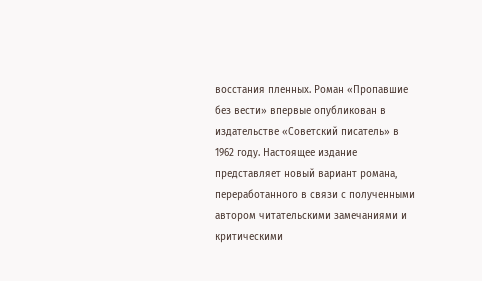восстания пленных. Роман «Пропавшие без вести» впервые опубликован в издательстве «Советский писатель» в 1962 году. Настоящее издание представляет новый вариант романа, переработанного в связи с полученными автором читательскими замечаниями и критическими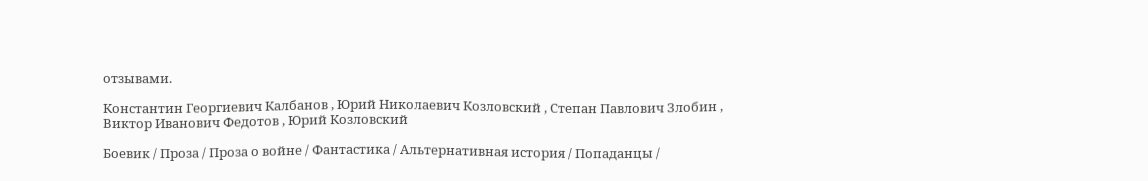отзывами.

Константин Георгиевич Калбанов , Юрий Николаевич Козловский , Степан Павлович Злобин , Виктор Иванович Федотов , Юрий Козловский

Боевик / Проза / Проза о войне / Фантастика / Альтернативная история / Попаданцы /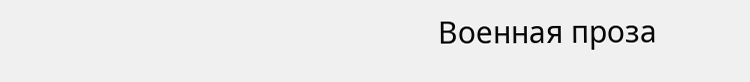Военная проза